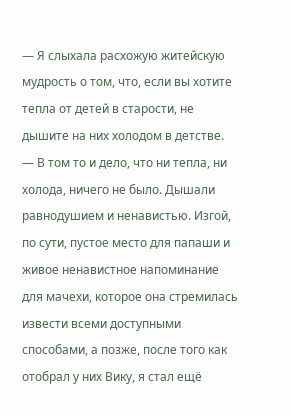— Я слыхала расхожую житейскую мудрость о том, что, если вы хотите тепла от детей в старости, не дышите на них холодом в детстве.
— В том то и дело, что ни тепла, ни холода, ничего не было. Дышали равнодушием и ненавистью. Изгой, по сути, пустое место для папаши и живое ненавистное напоминание для мачехи, которое она стремилась извести всеми доступными способами, а позже, после того как отобрал у них Вику, я стал ещё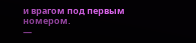и врагом под первым номером.
—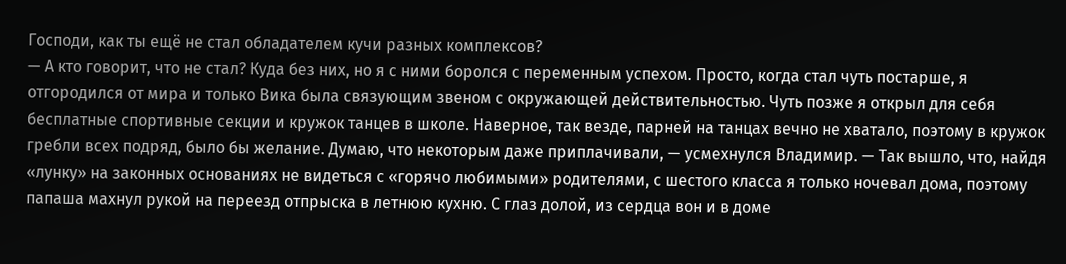Господи, как ты ещё не стал обладателем кучи разных комплексов?
— А кто говорит, что не стал? Куда без них, но я с ними боролся с переменным успехом. Просто, когда стал чуть постарше, я отгородился от мира и только Вика была связующим звеном с окружающей действительностью. Чуть позже я открыл для себя бесплатные спортивные секции и кружок танцев в школе. Наверное, так везде, парней на танцах вечно не хватало, поэтому в кружок гребли всех подряд, было бы желание. Думаю, что некоторым даже приплачивали, — усмехнулся Владимир. — Так вышло, что, найдя «лунку» на законных основаниях не видеться с «горячо любимыми» родителями, с шестого класса я только ночевал дома, поэтому папаша махнул рукой на переезд отпрыска в летнюю кухню. С глаз долой, из сердца вон и в доме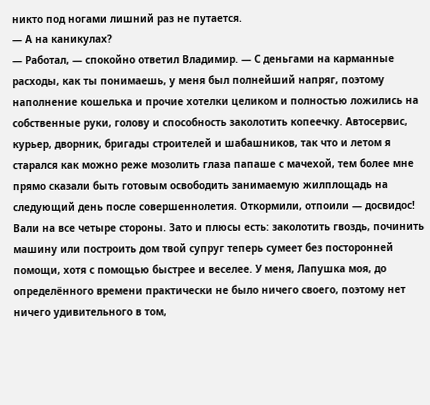никто под ногами лишний раз не путается.
— А на каникулах?
— Работал, — спокойно ответил Владимир. — С деньгами на карманные расходы, как ты понимаешь, у меня был полнейший напряг, поэтому наполнение кошелька и прочие хотелки целиком и полностью ложились на собственные руки, голову и способность заколотить копеечку. Автосервис, курьер, дворник, бригады строителей и шабашников, так что и летом я старался как можно реже мозолить глаза папаше с мачехой, тем более мне прямо сказали быть готовым освободить занимаемую жилплощадь на следующий день после совершеннолетия. Откормили, отпоили — досвидос! Вали на все четыре стороны. Зато и плюсы есть: заколотить гвоздь, починить машину или построить дом твой супруг теперь сумеет без посторонней помощи, хотя с помощью быстрее и веселее. У меня, Лапушка моя, до определённого времени практически не было ничего своего, поэтому нет ничего удивительного в том,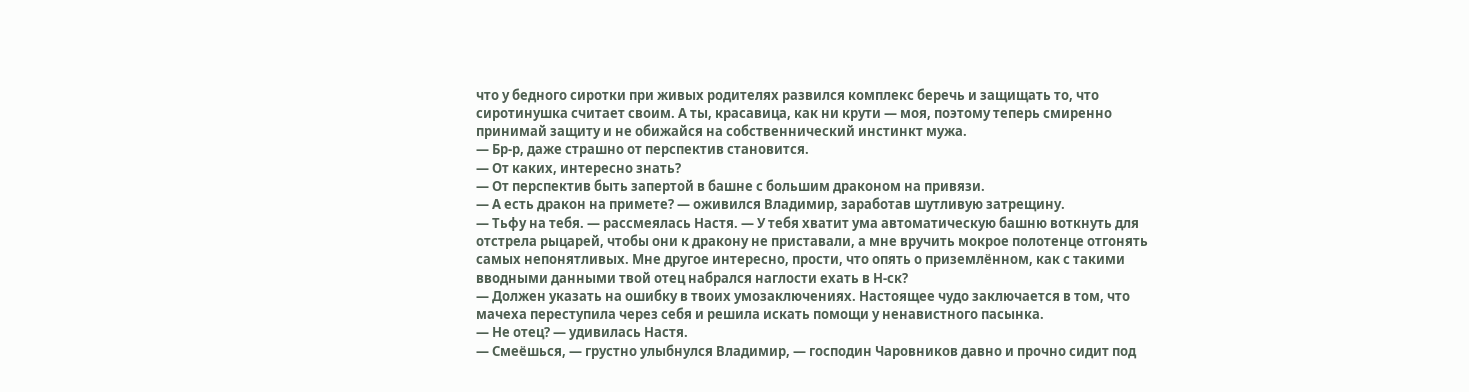что у бедного сиротки при живых родителях развился комплекс беречь и защищать то, что сиротинушка считает своим. А ты, красавица, как ни крути — моя, поэтому теперь смиренно принимай защиту и не обижайся на собственнический инстинкт мужа.
— Бр-р, даже страшно от перспектив становится.
— От каких, интересно знать?
— От перспектив быть запертой в башне с большим драконом на привязи.
— А есть дракон на примете? — оживился Владимир, заработав шутливую затрещину.
— Тьфу на тебя. — рассмеялась Настя. — У тебя хватит ума автоматическую башню воткнуть для отстрела рыцарей, чтобы они к дракону не приставали, а мне вручить мокрое полотенце отгонять самых непонятливых. Мне другое интересно, прости, что опять о приземлённом, как с такими вводными данными твой отец набрался наглости ехать в Н-ск?
— Должен указать на ошибку в твоих умозаключениях. Настоящее чудо заключается в том, что мачеха переступила через себя и решила искать помощи у ненавистного пасынка.
— Не отец? — удивилась Настя.
— Смеёшься, — грустно улыбнулся Владимир, — господин Чаровников давно и прочно сидит под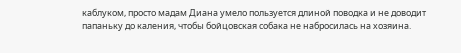каблуком, просто мадам Диана умело пользуется длиной поводка и не доводит папаньку до каления, чтобы бойцовская собака не набросилась на хозяина.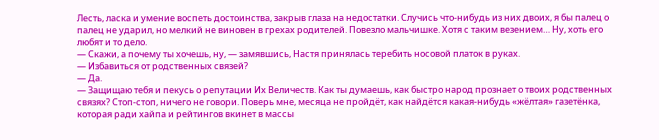Лесть, ласка и умение воспеть достоинства, закрыв глаза на недостатки. Случись что-нибудь из них двоих, я бы палец о палец не ударил, но мелкий не виновен в грехах родителей. Повезло мальчишке. Хотя с таким везением… Ну, хоть его любят и то дело.
— Скажи, а почему ты хочешь, ну, — замявшись, Настя принялась теребить носовой платок в руках.
— Избавиться от родственных связей?
— Да.
— Защищаю тебя и пекусь о репутации Их Величеств. Как ты думаешь, как быстро народ прознает о твоих родственных связях? Стоп-стоп, ничего не говори. Поверь мне, месяца не пройдёт, как найдётся какая-нибудь «жёлтая» газетёнка, которая ради хайпа и рейтингов вкинет в массы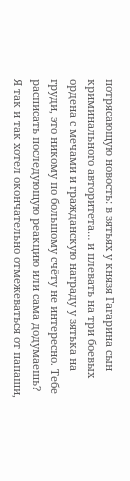потрясающую новость: в зятьях у князя Гагарина сын криминального авторитета… и плевать на три боевых ордена с мечами и гражданскую награду у зятька на груди, это никому по большому счёту не интересно. Тебе расписать последующую реакцию или сама додумаешь? Я так и так хотел окончательно отмежеваться от папаши,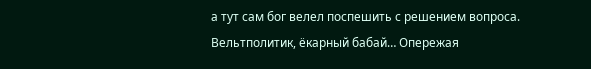а тут сам бог велел поспешить с решением вопроса. Вельтполитик, ёкарный бабай… Опережая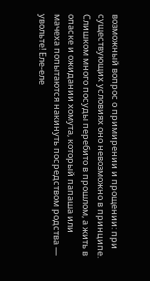возможный вопрос о примирении и прощении: при существующих условиях оно невозможно в принципе. Слишком много посуды перебито в прошлом, а жить в опаске и ожидании хомута, который папаша или мачеха попытаются накинуть посредством родства — увольте! Еле-еле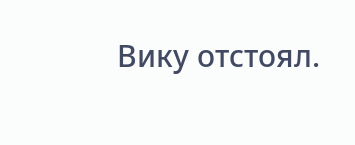Вику отстоял.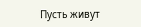Пусть живут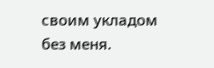своим укладом без меня.